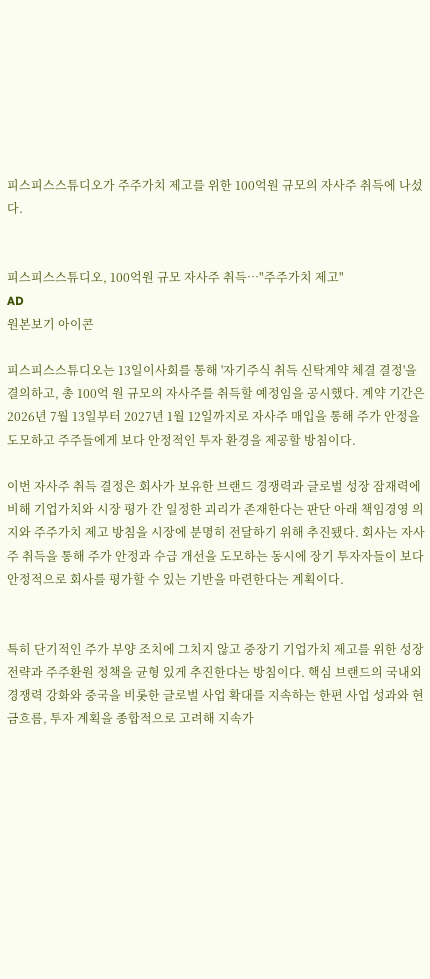피스피스스튜디오가 주주가치 제고를 위한 100억원 규모의 자사주 취득에 나섰다.


피스피스스튜디오, 100억원 규모 자사주 취득…"주주가치 제고"
AD
원본보기 아이콘

피스피스스튜디오는 13일이사회를 통해 '자기주식 취득 신탁계약 체결 결정'을 결의하고, 총 100억 원 규모의 자사주를 취득할 예정임을 공시했다. 계약 기간은 2026년 7월 13일부터 2027년 1월 12일까지로 자사주 매입을 통해 주가 안정을 도모하고 주주들에게 보다 안정적인 투자 환경을 제공할 방침이다.

이번 자사주 취득 결정은 회사가 보유한 브랜드 경쟁력과 글로벌 성장 잠재력에 비해 기업가치와 시장 평가 간 일정한 괴리가 존재한다는 판단 아래 책임경영 의지와 주주가치 제고 방침을 시장에 분명히 전달하기 위해 추진됐다. 회사는 자사주 취득을 통해 주가 안정과 수급 개선을 도모하는 동시에 장기 투자자들이 보다 안정적으로 회사를 평가할 수 있는 기반을 마련한다는 계획이다.


특히 단기적인 주가 부양 조치에 그치지 않고 중장기 기업가치 제고를 위한 성장 전략과 주주환원 정책을 균형 있게 추진한다는 방침이다. 핵심 브랜드의 국내외 경쟁력 강화와 중국을 비롯한 글로벌 사업 확대를 지속하는 한편 사업 성과와 현금흐름, 투자 계획을 종합적으로 고려해 지속가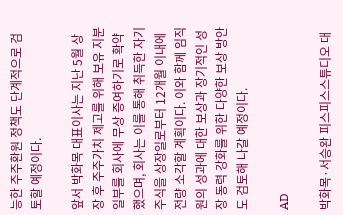능한 주주환원 정책도 단계적으로 검토할 예정이다.

앞서 박화목 대표이사는 지난 5월 상장 후 주주가치 제고를 위해 보유 지분 일부를 회사에 무상 증여하기로 확약했으며, 회사는 이를 통해 취득한 자기주식을 상장일로부터 12개월 이내에 전량 소각할 계획이다. 이와 함께 임직원의 성과에 대한 보상과 장기적인 성장 동력 강화를 위한 다양한 보상 방안도 검토해 나갈 예정이다.

AD

박화목·서승완 피스피스스튜디오 대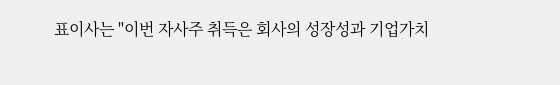표이사는 "이번 자사주 취득은 회사의 성장성과 기업가치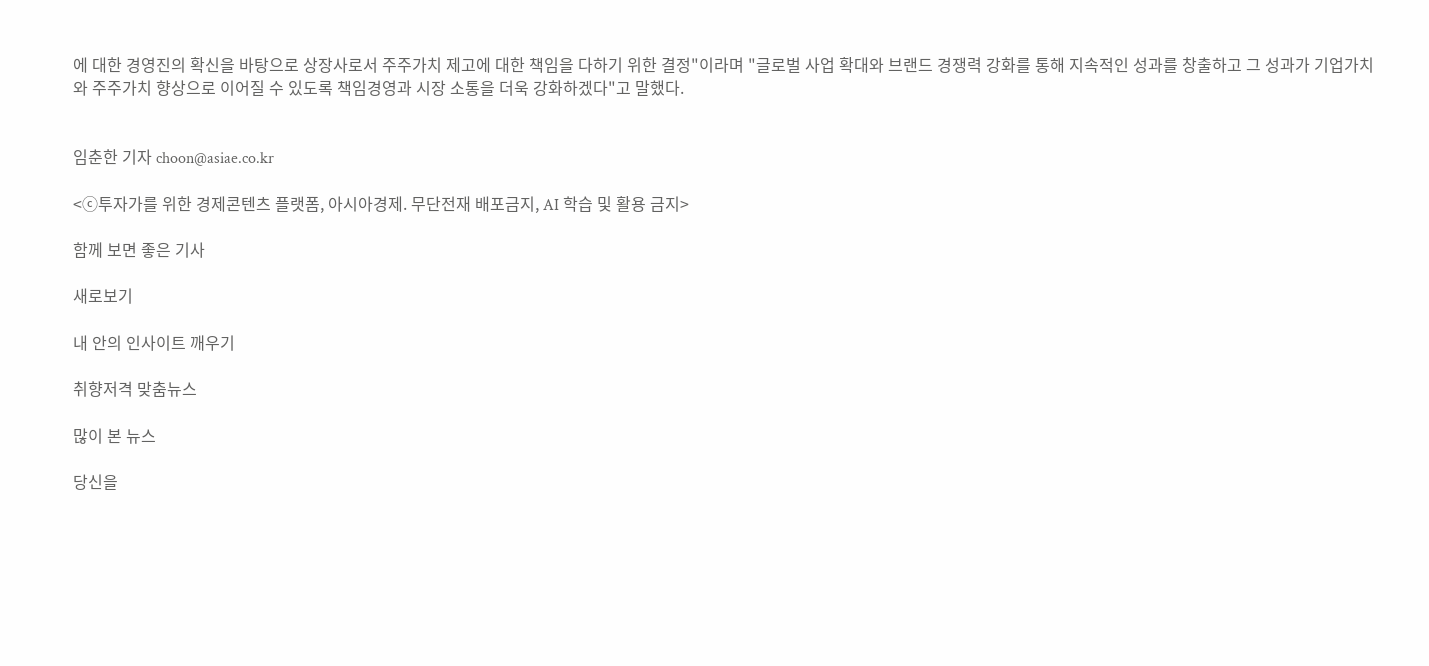에 대한 경영진의 확신을 바탕으로 상장사로서 주주가치 제고에 대한 책임을 다하기 위한 결정"이라며 "글로벌 사업 확대와 브랜드 경쟁력 강화를 통해 지속적인 성과를 창출하고 그 성과가 기업가치와 주주가치 향상으로 이어질 수 있도록 책임경영과 시장 소통을 더욱 강화하겠다"고 말했다.


임춘한 기자 choon@asiae.co.kr

<ⓒ투자가를 위한 경제콘텐츠 플랫폼, 아시아경제. 무단전재 배포금지, AI 학습 및 활용 금지>

함께 보면 좋은 기사

새로보기

내 안의 인사이트 깨우기

취향저격 맞춤뉴스

많이 본 뉴스

당신을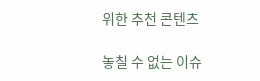위한 추천 콘텐츠

놓칠 수 없는 이슈